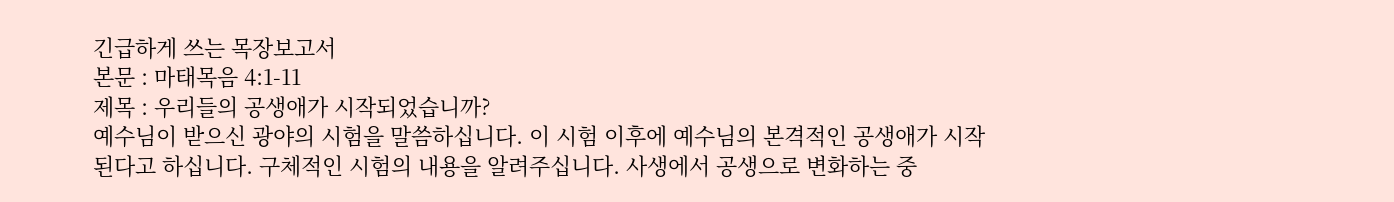긴급하게 쓰는 목장보고서
본문 : 마태목음 4:1-11
제목 : 우리들의 공생애가 시작되었습니까?
예수님이 받으신 광야의 시험을 말씀하십니다. 이 시험 이후에 예수님의 본격적인 공생애가 시작된다고 하십니다. 구체적인 시험의 내용을 알려주십니다. 사생에서 공생으로 변화하는 중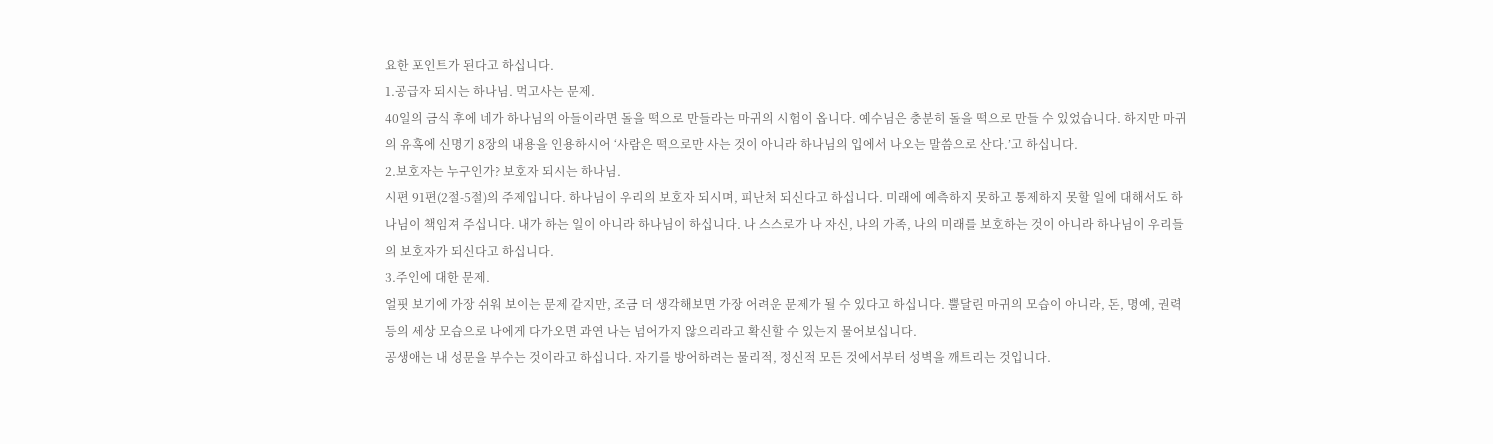요한 포인트가 된다고 하십니다.
1.공급자 되시는 하나님. 먹고사는 문제.
40일의 금식 후에 네가 하나님의 아들이라면 돌을 떡으로 만들라는 마귀의 시험이 옵니다. 예수님은 충분히 돌을 떡으로 만들 수 있었습니다. 하지만 마귀의 유혹에 신명기 8장의 내용을 인용하시어 ‘사람은 떡으로만 사는 것이 아니라 하나님의 입에서 나오는 말씀으로 산다.’고 하십니다.
2.보호자는 누구인가? 보호자 되시는 하나님.
시편 91편(2절-5절)의 주제입니다. 하나님이 우리의 보호자 되시며, 피난처 되신다고 하십니다. 미래에 예측하지 못하고 통제하지 못할 일에 대해서도 하나님이 책임져 주십니다. 내가 하는 일이 아니라 하나님이 하십니다. 나 스스로가 나 자신, 나의 가족, 나의 미래를 보호하는 것이 아니라 하나님이 우리들의 보호자가 되신다고 하십니다.
3.주인에 대한 문제.
얼핏 보기에 가장 쉬워 보이는 문제 같지만, 조금 더 생각해보면 가장 어려운 문제가 될 수 있다고 하십니다. 뿔달린 마귀의 모습이 아니라, 돈, 명예, 권력 등의 세상 모습으로 나에게 다가오면 과연 나는 넘어가지 않으리라고 확신할 수 있는지 물어보십니다.
공생애는 내 성문을 부수는 것이라고 하십니다. 자기를 방어하려는 물리적, 정신적 모든 것에서부터 성벽을 깨트리는 것입니다.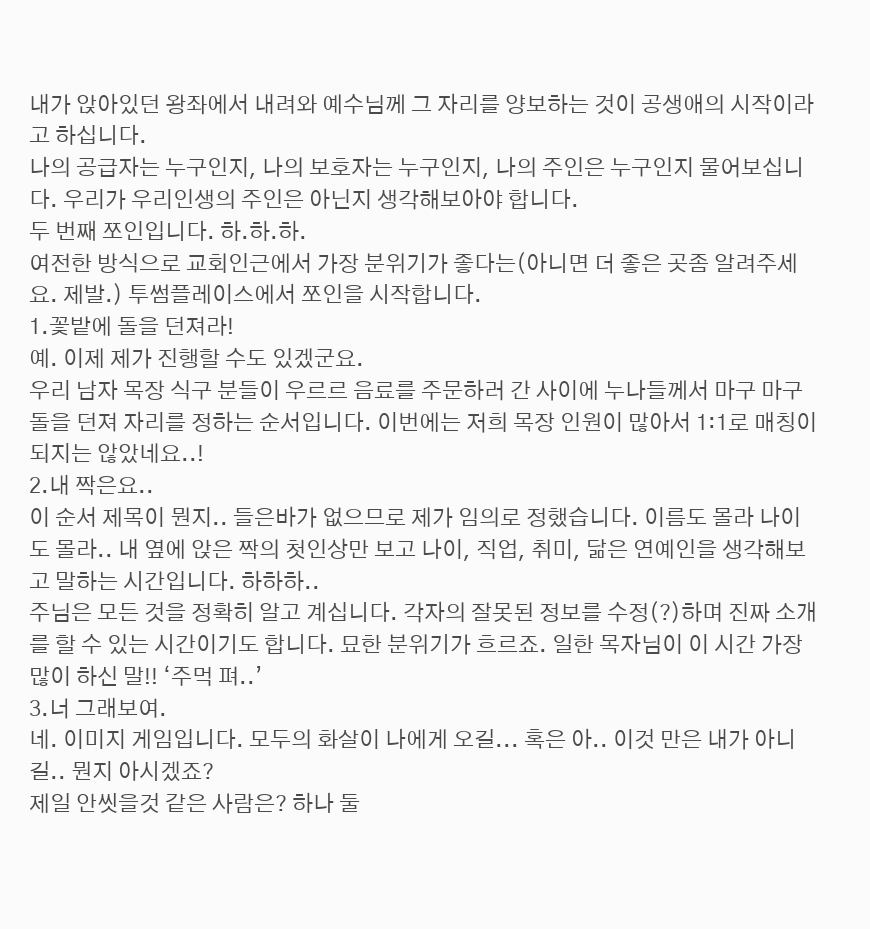내가 앉아있던 왕좌에서 내려와 예수님께 그 자리를 양보하는 것이 공생애의 시작이라고 하십니다.
나의 공급자는 누구인지, 나의 보호자는 누구인지, 나의 주인은 누구인지 물어보십니다. 우리가 우리인생의 주인은 아닌지 생각해보아야 합니다.
두 번째 쪼인입니다. 하.하.하.
여전한 방식으로 교회인근에서 가장 분위기가 좋다는(아니면 더 좋은 곳좀 알려주세요. 제발.) 투썸플레이스에서 쪼인을 시작합니다.
1.꽃밭에 돌을 던져라!
예. 이제 제가 진행할 수도 있겠군요.
우리 남자 목장 식구 분들이 우르르 음료를 주문하러 간 사이에 누나들께서 마구 마구 돌을 던져 자리를 정하는 순서입니다. 이번에는 저희 목장 인원이 많아서 1:1로 매칭이 되지는 않았네요..!
2.내 짝은요..
이 순서 제목이 뭔지.. 들은바가 없으므로 제가 임의로 정했습니다. 이름도 몰라 나이도 몰라.. 내 옆에 앉은 짝의 첫인상만 보고 나이, 직업, 취미, 닮은 연예인을 생각해보고 말하는 시간입니다. 하하하..
주님은 모든 것을 정확히 알고 계십니다. 각자의 잘못된 정보를 수정(?)하며 진짜 소개를 할 수 있는 시간이기도 합니다. 묘한 분위기가 흐르죠. 일한 목자님이 이 시간 가장 많이 하신 말!! ‘주먹 펴..’
3.너 그래보여.
네. 이미지 게임입니다. 모두의 화살이 나에게 오길... 혹은 아.. 이것 만은 내가 아니길.. 뭔지 아시겠죠?
제일 안씻을것 같은 사람은? 하나 둘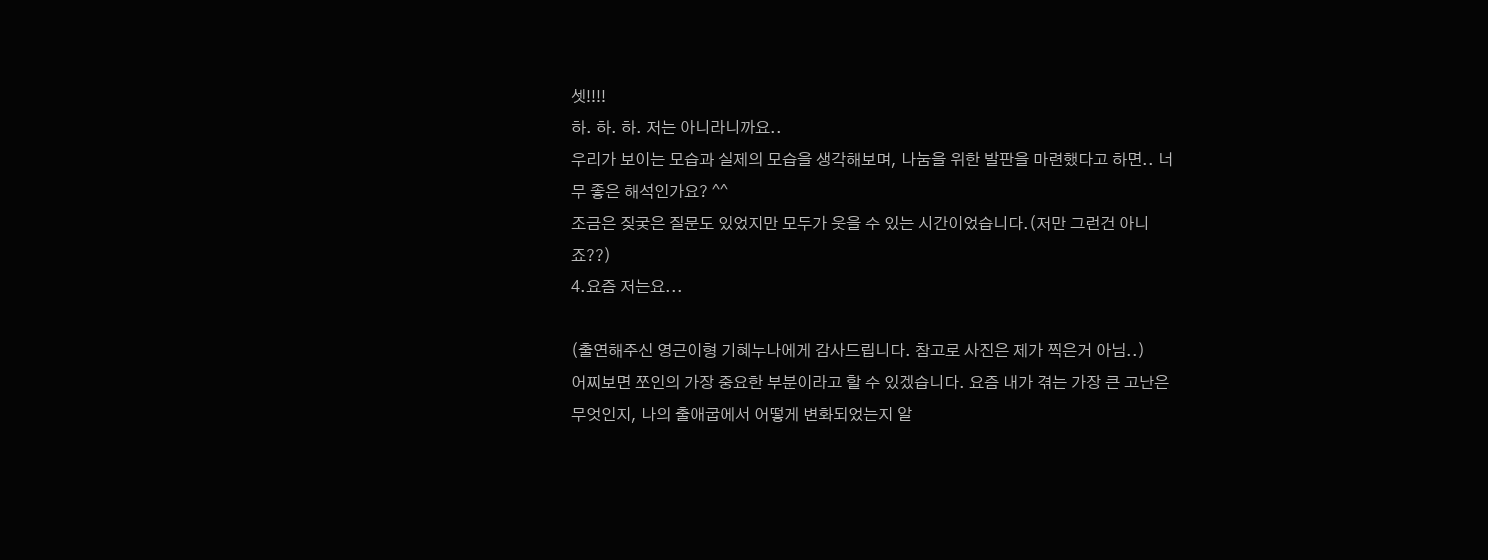셋!!!!
하. 하. 하. 저는 아니라니까요..
우리가 보이는 모습과 실제의 모습을 생각해보며, 나눔을 위한 발판을 마련했다고 하면.. 너무 좋은 해석인가요? ^^
조금은 짖궂은 질문도 있었지만 모두가 웃을 수 있는 시간이었습니다.(저만 그런건 아니죠??)
4.요즘 저는요...

(출연해주신 영근이형 기혜누나에게 감사드립니다. 참고로 사진은 제가 찍은거 아님..)
어찌보면 쪼인의 가장 중요한 부분이라고 할 수 있겠습니다. 요즘 내가 겪는 가장 큰 고난은 무엇인지, 나의 출애굽에서 어떻게 변화되었는지 알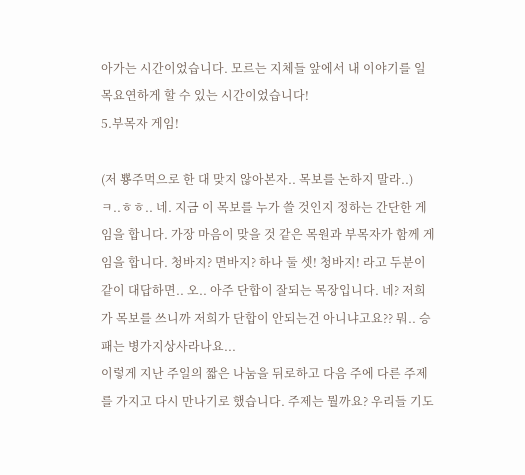아가는 시간이었습니다. 모르는 지체들 앞에서 내 이야기를 일목요연하게 할 수 있는 시간이었습니다!
5.부목자 게임!

(저 뿅주먹으로 한 대 맞지 않아본자.. 목보를 논하지 말라..)
ㅋ..ㅎㅎ.. 네. 지금 이 목보를 누가 쓸 것인지 정하는 간단한 게임을 합니다. 가장 마음이 맞을 것 같은 목원과 부목자가 함께 게임을 합니다. 청바지? 면바지? 하나 둘 셋! 청바지! 라고 두분이 같이 대답하면.. 오.. 아주 단합이 잘되는 목장입니다. 네? 저희가 목보를 쓰니까 저희가 단합이 안되는건 아니냐고요?? 뭐.. 승패는 병가지상사라나요...
이렇게 지난 주일의 짧은 나눔을 뒤로하고 다음 주에 다른 주제를 가지고 다시 만나기로 했습니다. 주제는 뭘까요? 우리들 기도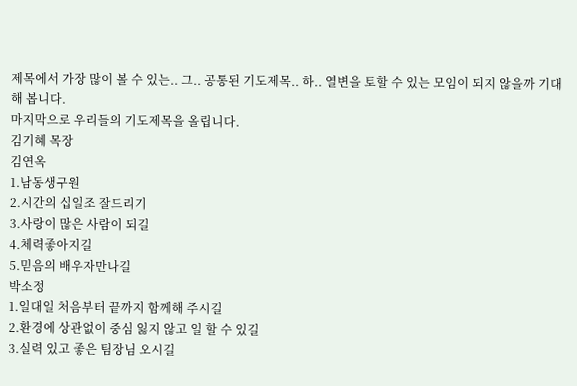제목에서 가장 많이 볼 수 있는.. 그.. 공통된 기도제목.. 하.. 열변을 토할 수 있는 모임이 되지 않을까 기대해 봅니다.
마지막으로 우리들의 기도제목을 올립니다.
김기혜 목장
김연옥
1.남동생구원
2.시간의 십일조 잘드리기
3.사랑이 많은 사람이 되길
4.체력좋아지길
5.믿음의 배우자만나길
박소정
1.일대일 처음부터 끝까지 함께해 주시길
2.환경에 상관없이 중심 잃지 않고 일 할 수 있길
3.실력 있고 좋은 팀장님 오시길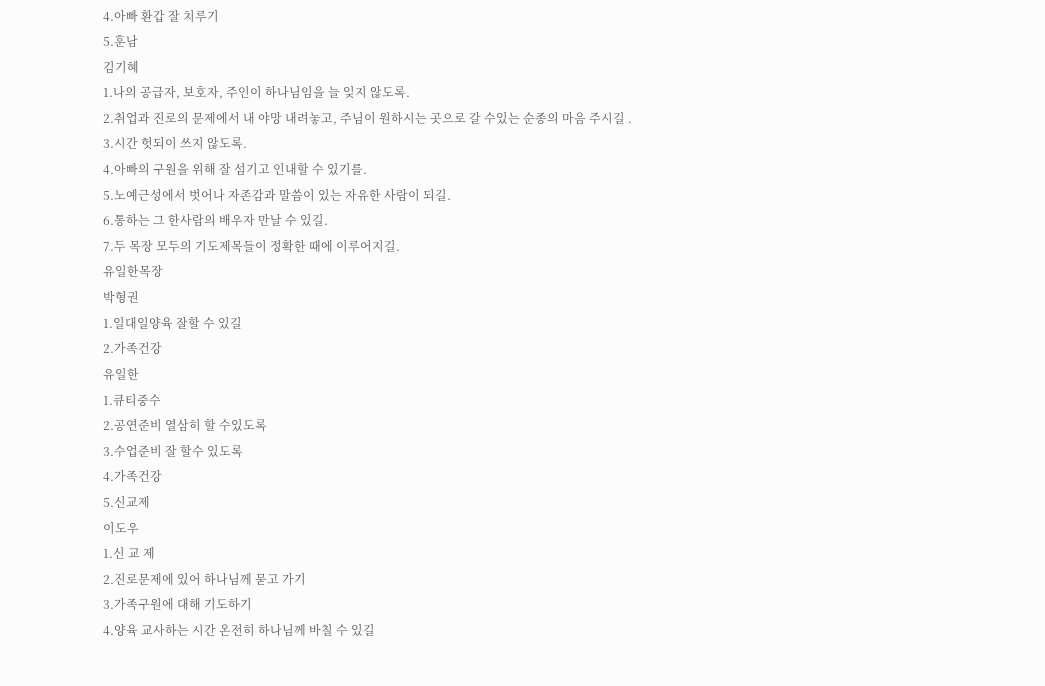4.아빠 환갑 잘 치루기
5.훈남
김기혜
1.나의 공급자, 보호자, 주인이 하나님임을 늘 잊지 않도록.
2.취업과 진로의 문제에서 내 야망 내려놓고, 주님이 원하시는 곳으로 갈 수있는 순종의 마음 주시길 .
3.시간 헛되이 쓰지 않도록.
4.아빠의 구원을 위해 잘 섬기고 인내할 수 있기를.
5.노예근성에서 벗어나 자존감과 말씀이 있는 자유한 사람이 되길.
6.통하는 그 한사람의 배우자 만날 수 있길.
7.두 목장 모두의 기도제목들이 정확한 때에 이루어지길.
유일한목장
박형권
1.일대일양육 잘할 수 있길
2.가족건강
유일한
1.큐티중수
2.공연준비 열삼히 할 수있도록
3.수업준비 잘 할수 있도록
4.가족건강
5.신교제
이도우
1.신 교 제
2.진로문제에 있어 하나님께 묻고 가기
3.가족구원에 대해 기도하기
4.양육 교사하는 시간 온전히 하나님께 바칠 수 있길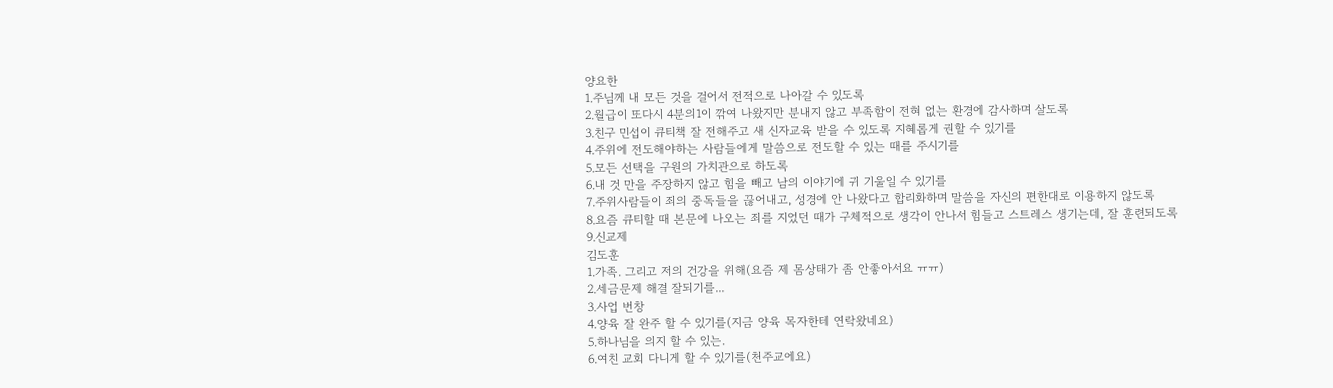양요한
1.주님께 내 모든 것을 걸어서 전적으로 나아갈 수 있도록
2.월급이 또다시 4분의1이 깎여 나왔지만 분내지 않고 부족함이 전혀 없는 환경에 감사하며 살도록
3.친구 민섭이 큐티책 잘 전해주고 새 신자교육 받을 수 있도록 지혜롭게 권할 수 있기를
4.주위에 전도해야하는 사람들에게 말씀으로 전도할 수 있는 때를 주시기를
5.모든 선택을 구원의 가치관으로 하도록
6.내 것 만을 주장하지 않고 힘을 빼고 남의 이야기에 귀 기울일 수 있기를
7.주위사람들이 죄의 중독들을 끊어내고, 성경에 안 나왔다고 합리화하며 말씀을 자신의 편한대로 이용하지 않도록
8.요즘 큐티할 때 본문에 나오는 죄를 지었던 때가 구체적으로 생각이 안나서 힘들고 스트레스 생기는데, 잘 훈련되도록
9.신교제
김도훈
1.가족. 그리고 저의 건강을 위해(요즘 제 몸상태가 좀 안좋아서요 ㅠㅠ)
2.세금문제 해결 잘되기를...
3.사업 번창
4.양육 잘 완주 할 수 있기를(지금 양육 목자한테 연락왔네요)
5.하나님을 의지 할 수 있는.
6.여친 교회 다니게 할 수 있기를(천주교에요)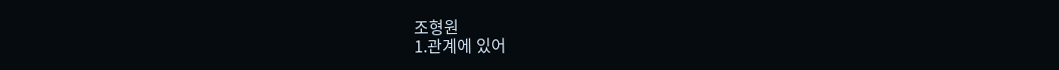조형원
1.관계에 있어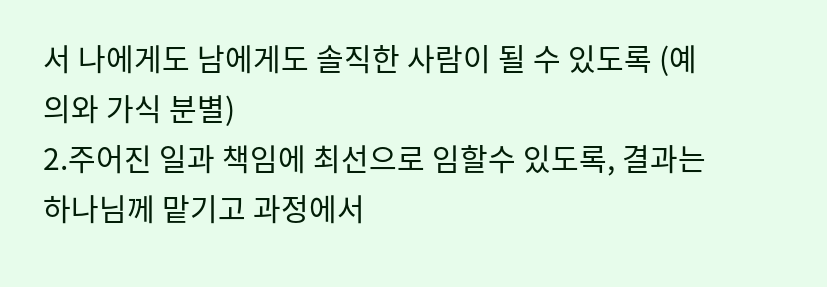서 나에게도 남에게도 솔직한 사람이 될 수 있도록 (예의와 가식 분별)
2.주어진 일과 책임에 최선으로 임할수 있도록, 결과는 하나님께 맡기고 과정에서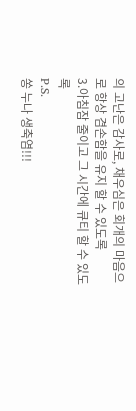의 고난은 감사로, 채우심은 회개의 마음으로 항상 겸손함을 유지 할 수 있도록
3.아침잠 줄이고 그 시간에 큐티 할 수 있도록
P.S.
쏭 누나 생축염!!!